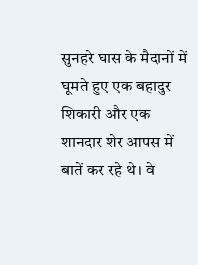सुनहरे घास के मैदानों में घूमते हुए एक बहादुर शिकारी और एक शानदार शेर आपस में बातें कर रहे थे। वे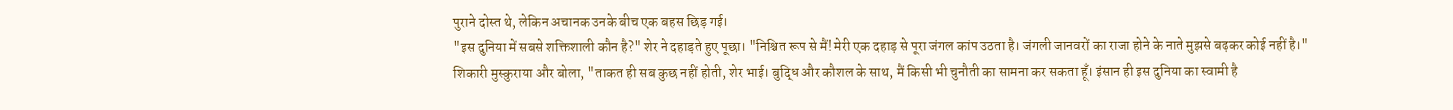पुराने दोस्त थे, लेकिन अचानक उनके बीच एक बहस छिड़ गई।
"इस दुनिया में सबसे शक्तिशाली कौन है?" शेर ने दहाड़ते हुए पूछा। "निश्चित रूप से मैं! मेरी एक दहाड़ से पूरा जंगल कांप उठता है। जंगली जानवरों का राजा होने के नाते मुझसे बढ़कर कोई नहीं है।"
शिकारी मुस्कुराया और बोला, "ताकत ही सब कुछ नहीं होती, शेर भाई। बुद्धि और कौशल के साथ, मैं किसी भी चुनौती का सामना कर सकता हूँ। इंसान ही इस दुनिया का स्वामी है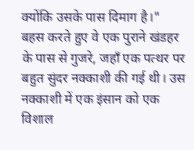क्योंकि उसके पास दिमाग है।"
बहस करते हुए वे एक पुराने खंडहर के पास से गुजरे, जहाँ एक पत्थर पर बहुत सुंदर नक्काशी की गई थी। उस नक्काशी में एक इंसान को एक विशाल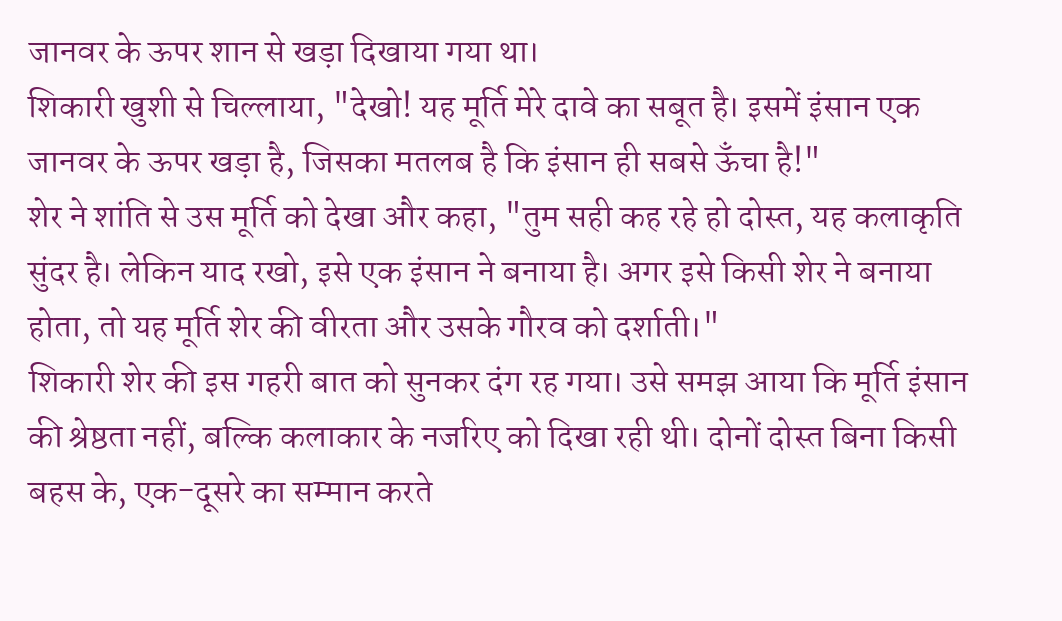जानवर के ऊपर शान से खड़ा दिखाया गया था।
शिकारी खुशी से चिल्लाया, "देखो! यह मूर्ति मेरे दावे का सबूत है। इसमें इंसान एक जानवर के ऊपर खड़ा है, जिसका मतलब है कि इंसान ही सबसे ऊँचा है!"
शेर ने शांति से उस मूर्ति को देखा और कहा, "तुम सही कह रहे हो दोस्त, यह कलाकृति सुंदर है। लेकिन याद रखो, इसे एक इंसान ने बनाया है। अगर इसे किसी शेर ने बनाया होता, तो यह मूर्ति शेर की वीरता और उसके गौरव को दर्शाती।"
शिकारी शेर की इस गहरी बात को सुनकर दंग रह गया। उसे समझ आया कि मूर्ति इंसान की श्रेष्ठता नहीं, बल्कि कलाकार के नजरिए को दिखा रही थी। दोनों दोस्त बिना किसी बहस के, एक-दूसरे का सम्मान करते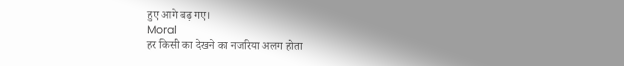हुए आगे बढ़ गए।
Moral
हर किसी का देखने का नजरिया अलग होता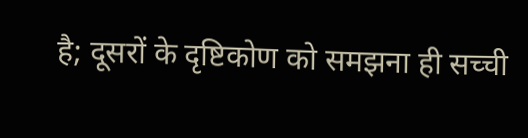है; दूसरों के दृष्टिकोण को समझना ही सच्ची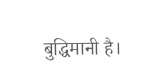बुद्धिमानी है।